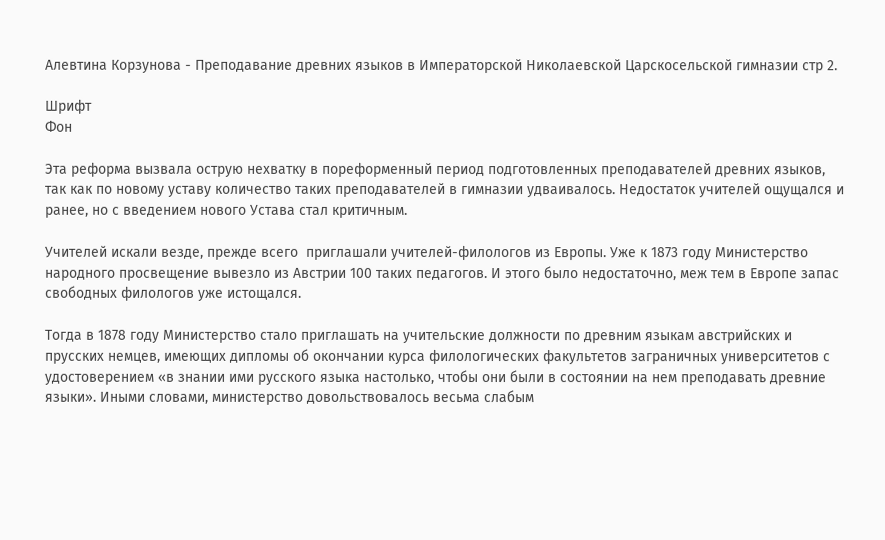Алевтина Корзунова - Преподавание древних языков в Императорской Николаевской Царскосельской гимназии стр 2.

Шрифт
Фон

Эта реформа вызвала острую нехватку в пореформенный период подготовленных преподавателей древних языков, так как по новому уставу количество таких преподавателей в гимназии удваивалось. Недостаток учителей ощущался и ранее, но с введением нового Устава стал критичным.

Учителей искали везде, прежде всего  приглашали учителей-филологов из Европы. Уже к 1873 году Министерство народного просвещение вывезло из Австрии 100 таких педагогов. И этого было недостаточно, меж тем в Европе запас свободных филологов уже истощался.

Тогда в 1878 году Министерство стало приглашать на учительские должности по древним языкам австрийских и прусских немцев, имеющих дипломы об окончании курса филологических факультетов заграничных университетов с удостоверением «в знании ими русского языка настолько, чтобы они были в состоянии на нем преподавать древние языки». Иными словами, министерство довольствовалось весьма слабым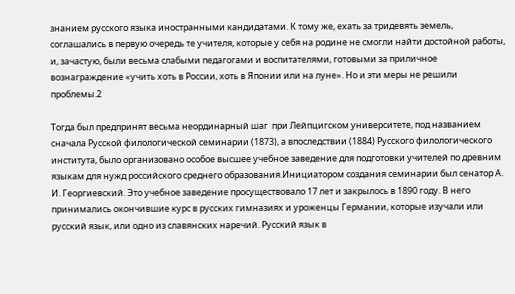знанием русского языка иностранными кандидатами. К тому же, ехать за тридевять земель, соглашались в первую очередь те учителя, которые у себя на родине не смогли найти достойной работы, и, зачастую, были весьма слабыми педагогами и воспитателями, готовыми за приличное вознаграждение «учить хоть в России, хоть в Японии или на луне». Но и эти меры не решили проблемы.2

Тогда был предпринят весьма неординарный шаг  при Лейпцигском университете, под названием сначала Русской филологической семинарии (1873), а впоследствии (1884) Русского филологического института, было организовано особое высшее учебное заведение для подготовки учителей по древним языкам для нужд российского среднего образования.Инициатором создания семинарии был сенатор А. И. Георгиевский. Это учебное заведение просуществовало 17 лет и закрылось в 1890 году. В него принимались окончившие курс в русских гимназиях и уроженцы Германии, которые изучали или русский язык, или одно из славянских наречий. Русский язык в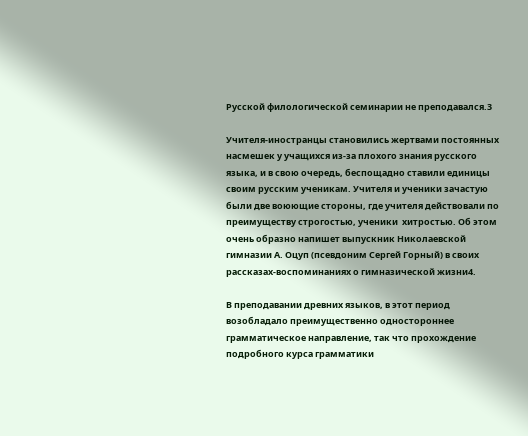Русской филологической семинарии не преподавался.3

Учителя-иностранцы становились жертвами постоянных насмешек у учащихся из-за плохого знания русского языка, и в свою очередь, беспощадно ставили единицы своим русским ученикам. Учителя и ученики зачастую были две воюющие стороны, где учителя действовали по преимуществу строгостью, ученики  хитростью. Об этом очень образно напишет выпускник Николаевской гимназии А. Оцуп (псевдоним Сергей Горный) в своих рассказах-воспоминаниях о гимназической жизни4.

В преподавании древних языков, в этот период возобладало преимущественно одностороннее грамматическое направление, так что прохождение подробного курса грамматики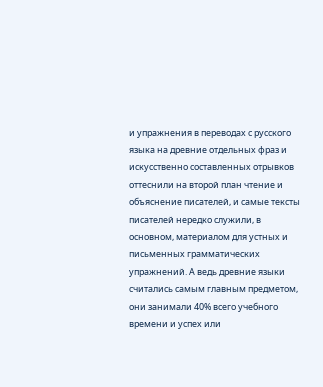и упражнения в переводах с русского языка на древние отдельных фраз и искусственно составленных отрывков оттеснили на второй план чтение и объяснение писателей, и самые тексты писателей нередко служили, в основном, материалом для устных и письменных грамматических упражнений. А ведь древние языки считались самым главным предметом, они занимали 40% всего учебного времени и успех или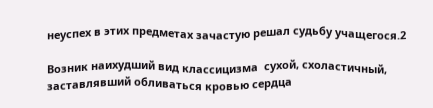неуспех в этих предметах зачастую решал судьбу учащегося.2

Возник наихудший вид классицизма  сухой, схоластичный, заставлявший обливаться кровью сердца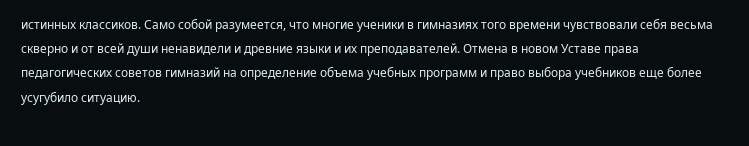истинных классиков. Само собой разумеется, что многие ученики в гимназиях того времени чувствовали себя весьма скверно и от всей души ненавидели и древние языки и их преподавателей. Отмена в новом Уставе права педагогических советов гимназий на определение объема учебных программ и право выбора учебников еще более усугубило ситуацию.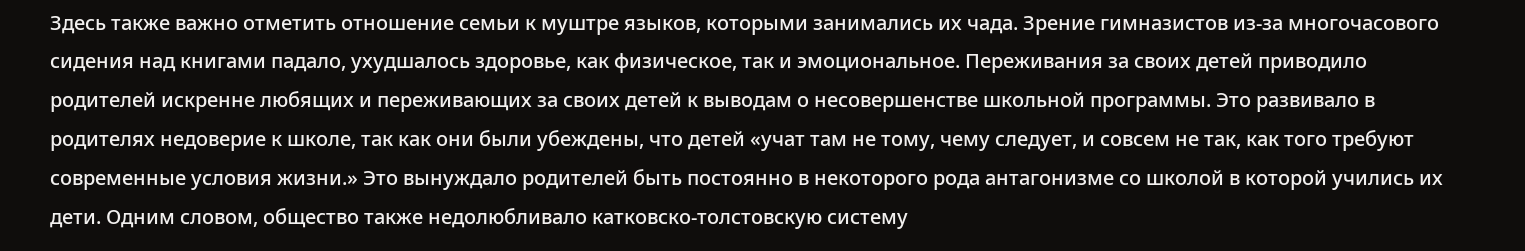Здесь также важно отметить отношение семьи к муштре языков, которыми занимались их чада. Зрение гимназистов из-за многочасового сидения над книгами падало, ухудшалось здоровье, как физическое, так и эмоциональное. Переживания за своих детей приводило родителей искренне любящих и переживающих за своих детей к выводам о несовершенстве школьной программы. Это развивало в родителях недоверие к школе, так как они были убеждены, что детей «учат там не тому, чему следует, и совсем не так, как того требуют современные условия жизни.» Это вынуждало родителей быть постоянно в некоторого рода антагонизме со школой в которой учились их дети. Одним словом, общество также недолюбливало катковско-толстовскую систему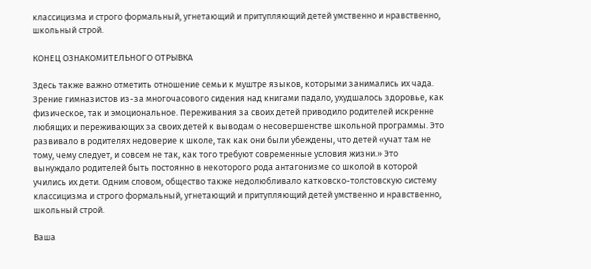классицизма и строго формальный, угнетающий и притупляющий детей умственно и нравственно, школьный строй.

КОНЕЦ ОЗНАКОМИТЕЛЬНОГО ОТРЫВКА

Здесь также важно отметить отношение семьи к муштре языков, которыми занимались их чада. Зрение гимназистов из-за многочасового сидения над книгами падало, ухудшалось здоровье, как физическое, так и эмоциональное. Переживания за своих детей приводило родителей искренне любящих и переживающих за своих детей к выводам о несовершенстве школьной программы. Это развивало в родителях недоверие к школе, так как они были убеждены, что детей «учат там не тому, чему следует, и совсем не так, как того требуют современные условия жизни.» Это вынуждало родителей быть постоянно в некоторого рода антагонизме со школой в которой учились их дети. Одним словом, общество также недолюбливало катковско-толстовскую систему классицизма и строго формальный, угнетающий и притупляющий детей умственно и нравственно, школьный строй.

Ваша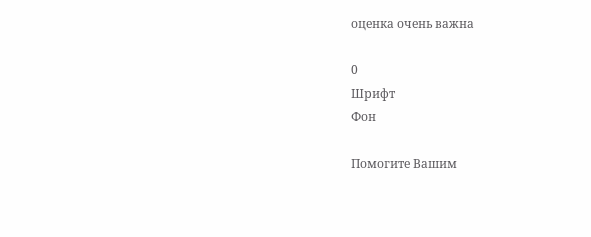оценка очень важна

0
Шрифт
Фон

Помогите Вашим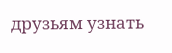друзьям узнать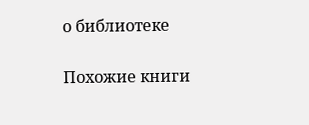о библиотеке

Похожие книги